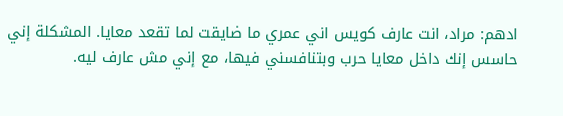ادهم: مراد، انت عارف كويس اني عمري ما ضايقت لما تقعد معايا. المشكلة إني حاسس إنك داخل معايا حرب وبتنافسني فيها، مع إني مش عارف ليه.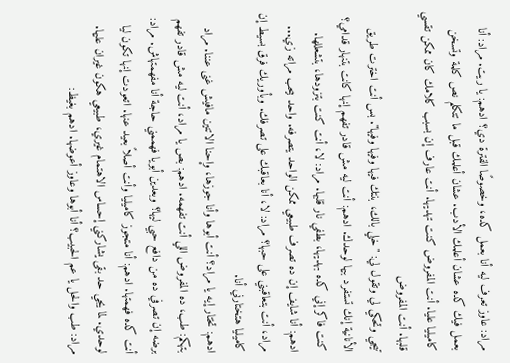مراد: عاوز تعرف ليه أنا بعمل كده، وخصوصًا الفترة دي؟ ادهم: يا ريت. مراد: أنا بعمل فيك كده عشان أعلمك الأدب. عشان أعلمك قبل ما تتكلم نص كلمة وتسخن كاميليا عليا. أنت المفروض كنت تهديها. أنت عارف إن بسبب كلامك كان ممكن تقسي قلبها. أنت المفروض
تيجي وتحكي لي وتقول لي: "خلي بالك، بنتك فيها وفيها وفيها". بس أنت اخترت طريق الأنانية إنك تستفرد بيها لوحدك. ادهم: أنت ليه مش قادر تفهم إنها كانت بتنهار قدامي؟ كنت فاكر إني كده بهديها، بطفي نار قلبها. مراد: لا، أنت كنت بتزودها، بتشعللها. ادهم: أنا شايف إن ده تصرف طبيعي ممكن الواحد يتصرفه. واحد بيحب مراته زي... مراد، أنت بتعاقبني على حبها؟ مراد: لا، أنا بعاقبك على تصرفك. وبأوريك فرق بسيط إن كاميليا هتختارني أنا.
ادهم: تختار إيه يا مراد؟ أنت أبوها وأنا جوزها، وإحنا الاتنين مافيش غنى عننا. مراد بتهكم: طب، ده المفروض اللي أنت تفهمه. ادهم: بص يا مراد، أنت ليه مش قادر تفهم برضه إن تصرفي ده من دافع حبي ليها؟ وبعدين أبويا فهممني حاجة أنا مفهمتهاش. مراد: أنت كده فهمتها. ادهم: أنا متجوز كاميليا وأنت أصلاً بعيد عنها. اتعودت إنها تكون ليا لوحدي. لما يجي حد بقى يشاركني إحساس الاهتمام غيري، طبيعي هكون غيران عليها.
مراد: طب والحل يا عم الحبيب؟ أنا أبوها وعاوز أعوضها. ادهم بغيظ: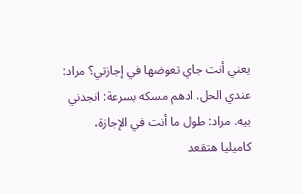يعني أنت جاي تعوضها في إجازتي؟ مراد: عندي الحل. ادهم مسكه بسرعة: انجدني بيه. مراد: طول ما أنت في الإجازة، كاميليا هتقعد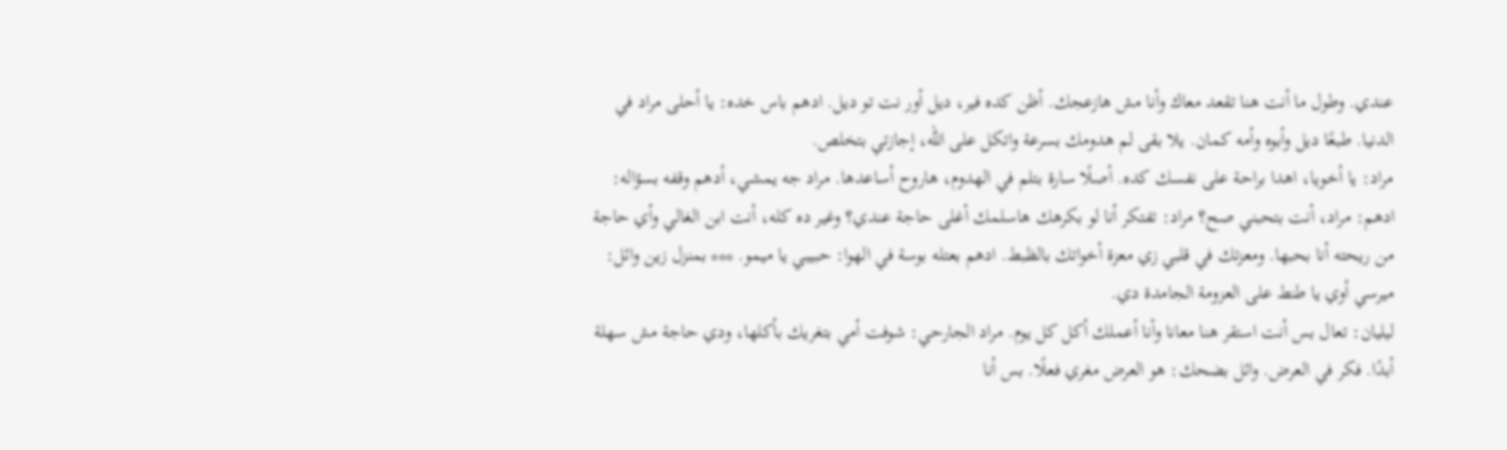عندي. وطول ما أنت هنا تقعد معاك وأنا مش هازعجك. أظن كده فير، ديل أور نت تو ديل. ادهم باس خده: يا أحلى مراد في الدنيا. طبعًا ديل وأبوه وأمه كمان. يلا بقى لم هدومك بسرعة واتكل على الله، إجازتي بتخلص.
مراد: يا أخويا، اهدا براحة على نفسك كده. أصلًا سارة بتلم في الهدوم، هاروح أساعدها. مراد جه يمشي، أدهم وقفه بسؤاله: ادهم: مراد، أنت بتحبني صح؟ مراد: تفتكر أنا لو بكرهك هاسلمك أغلى حاجة عندي؟ وغير ده كله، أنت ابن الغالي وأي حاجة من ريحته أنا بحبها. ومعزتك في قلبي زي معزة أخواتك بالظبط. ادهم بعتله بوسة في الهوا: حبيبي يا ميمو. *** بمنزل زين وائل: ميرسي أوي يا طنط على العزومة الجامدة دي.
ليليان: تعال بس أنت استقر هنا معانا وأنا أعملك أكل كل يوم. مراد الجارحي: شوفت أمي بتغريك بأكلها، ودي حاجة مش سهلة أبدًا. فكر في العرض. وائل بضحك: هو العرض مغري فعلًا. بس أنا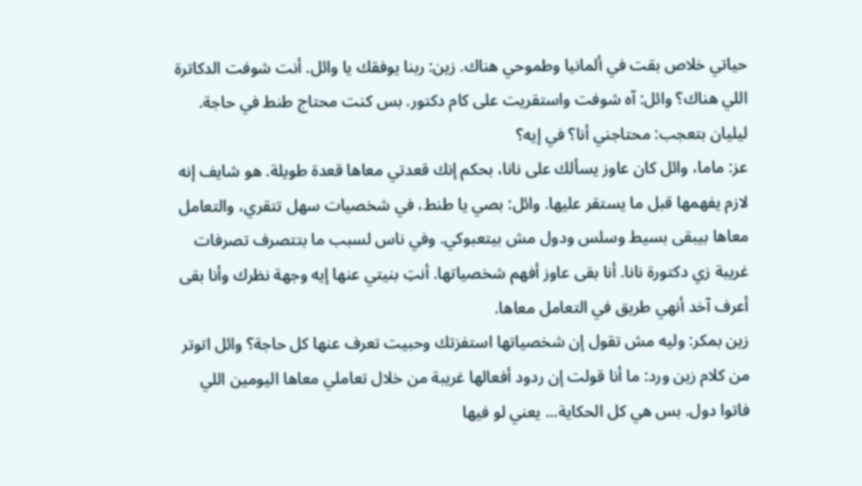حياتي خلاص بقت في ألمانيا وطموحي هناك. زين: ربنا يوفقك يا وائل. أنت شوفت الدكاترة اللي هناك؟ وائل: آه شوفت واستقريت على كام دكتور. بس كنت محتاج طنط في حاجة. ليليان بتعجب: محتاجني أنا؟ في إيه؟
عز: ماما، وائل كان عاوز يسألك على نانا، بحكم إنك قعدتي معاها قعدة طويلة. هو شايف إنه لازم يفهمها قبل ما يستقر عليها. وائل: بصي يا طنط، في شخصيات سهل تتقري، والتعامل معاها بيبقى بسيط وسلس ودول مش بيتعبوكي. وفي ناس لسبب ما بتتصرف تصرفات غريبة زي دكتورة نانا. أنا بقى عاوز أفهم شخصياتها. أنتِ بنيتي عنها إيه وجهة نظرك وأنا بقى أعرف آخد أنهي طريق في التعامل معاها.
زين بمكر: وليه مش تقول إن شخصياتها استفزتك وحبيت تعرف عنها كل حاجة؟ وائل اتوتر من كلام زين ورد: ما أنا قولت إن ردود أفعالها غريبة من خلال تعاملي معاها اليومين اللي فاتوا دول. بس هي كل الحكاية... يعني لو فيها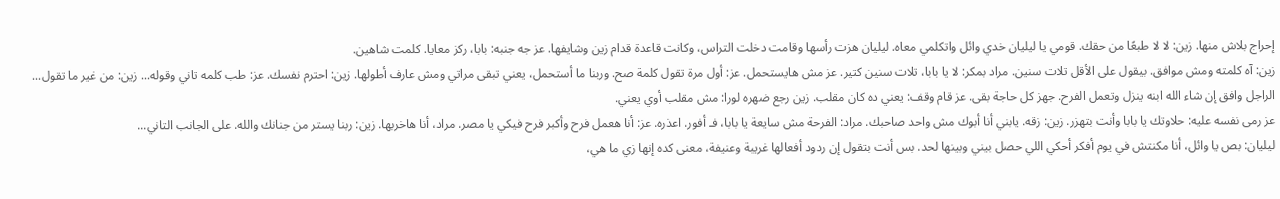إحراج بلاش منها. زين: لا لا طبعًا من حقك. قومي يا ليليان خدي وائل واتكلمي معاه. ليليان هزت رأسها وقامت دخلت التراس، وكانت قاعدة قدام زين وشايفها. عز جه جنبه: بابا، ركز معايا. كلمت شاهين.
زين: آه كلمته ومش موافق. بيقول على الأقل تلات سنين. مراد بمكر: لا يا بابا، تلات سنين كتير. عز مش هايستحمل. عز: أول مرة تقول كلمة صح. وربنا ما أستحمل، يعني تبقى مراتي ومش عارف أطولها. زين: احترم نفسك. عز: طب كلمه تاني وقوله... زين: من غير ما تقول... الراجل وافق إن شاء الله ابنه ينزل وتعمل الفرح. جهز كل حاجة بقى. عز قام وقف: يعني ده كان مقلب. زين رجع ضهره لورا: مش مقلب أوي يعني.
عز رمى نفسه عليه: حلاوتك يا بابا وأنت بتهزر. زين: زقه. يابني أنا أبوك مش واحد صاحبك. مراد: الفرحة مش سايعة يا بابا، فـ أفور. اعذره. عز: أنا هعمل فرح وأكبر فرح فيكي يا مصر. مراد، أنا هاخربها. زين: ربنا يستر من جنانك والله. على الجانب التاني...
ليليان: بص يا وائل، أنا مكنتش في يوم أفكر أحكي اللي حصل بيني وبينها لحد. بس أنت بتقول إن ردود أفعالها غريبة وعنيفة، معنى كده إنها زي ما هي،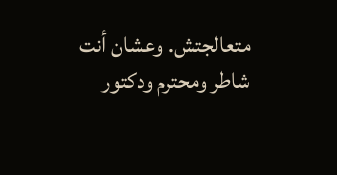متعالجتش. وعشان أنت شاطر ومحترم ودكتور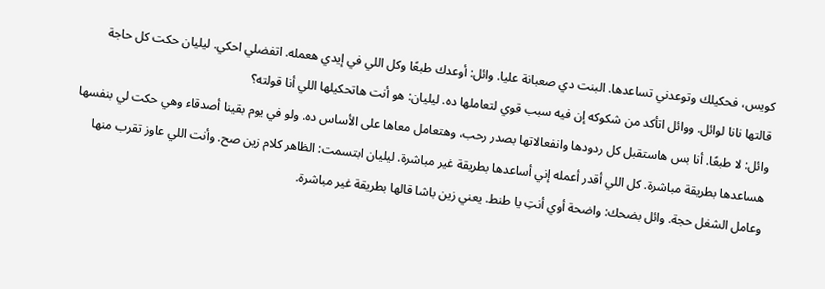كويس، فحكيلك وتوعدني تساعدها. البنت دي صعبانة عليا. وائل: أوعدك طبعًا وكل اللي في إيدي هعمله. اتفضلي احكي. ليليان حكت كل حاجة قالتها نانا لوائل. ووائل اتأكد من شكوكه إن فيه سبب قوي لتعاملها ده. ليليان: هو أنت هاتحكيلها اللي أنا قولته؟
وائل: لا طبعًا. أنا بس هاستقبل كل ردودها وانفعالاتها بصدر رحب، وهتعامل معاها على الأساس ده. ولو في يوم بقينا أصدقاء وهي حكت لي بنفسها هساعدها بطريقة مباشرة. كل اللي أقدر أعمله إني أساعدها بطريقة غير مباشرة. ليليان ابتسمت: الظاهر كلام زين صح. وأنت اللي عاوز تقرب منها وعامل الشغل حجة. وائل بضحك: واضحة أوي أنتِ يا طنط. يعني زين باشا قالها بطريقة غير مباشرة.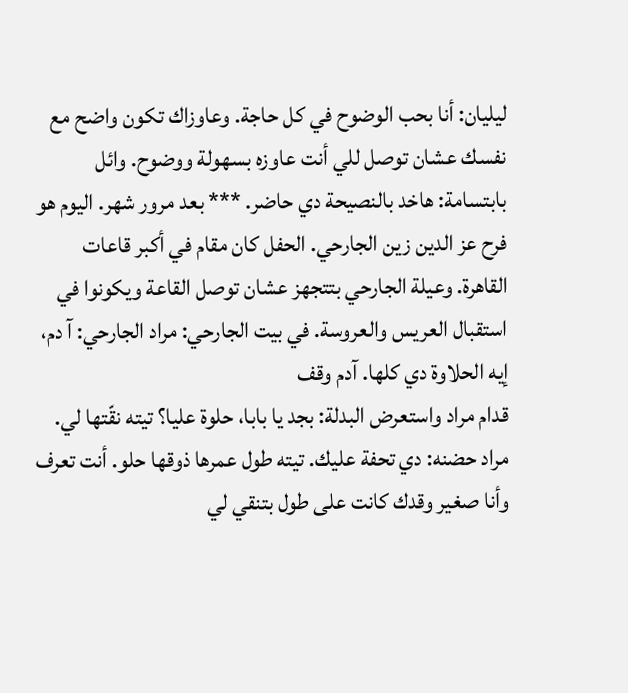ليليان: أنا بحب الوضوح في كل حاجة. وعاوزاك تكون واضح مع نفسك عشان توصل للي أنت عاوزه بسهولة ووضوح. وائل بابتسامة: هاخد بالنصيحة دي حاضر. *** بعد مرور شهر. اليوم هو فرح عز الدين زين الجارحي. الحفل كان مقام في أكبر قاعات القاهرة. وعيلة الجارحي بتتجهز عشان توصل القاعة ويكونوا في استقبال العريس والعروسة. في بيت الجارحي: مراد الجارحي: آ دم، إيه الحلاوة دي كلها. آدم وقف
قدام مراد واستعرض البدلة: بجد يا بابا، حلوة عليا؟ تيته نقّتها لي. مراد حضنه: دي تحفة عليك. تيته طول عمرها ذوقها حلو. أنت تعرف وأنا صغير وقدك كانت على طول بتنقي لي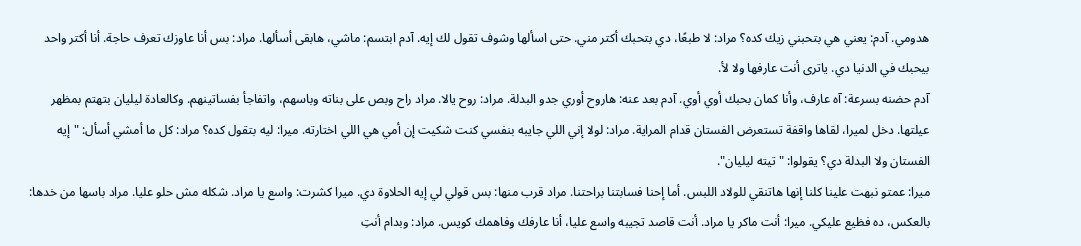هدومي. آدم: يعني هي بتحبني زيك كده؟ مراد: لا طبعًا، دي بتحبك أكتر مني. حتى اسألها وشوف تقول لك إيه. آدم ابتسم: ماشي، هابقى أسألها. مراد: بس أنا عاوزك تعرف حاجة. أنا أكتر واحد بيحبك في الدنيا دي. ياترى أنت عارفها ولا لأ.
آدم حضنه بسرعة: آه عارف، وأنا كمان بحبك أوي أوي. آدم بعد عنه: هاروح أوري جدو البدلة. مراد: روح يالا. مراد راح وبص على بناته وباسهم، واتفاجأ بفساتينهم. وكالعادة ليليان بتهتم بمظهر عيلتها. دخل لميرا، لقاها واقفة تستعرض الفستان قدام المراية. مراد: لولا إني اللي جايبه بنفسي كنت شكيت إن أمي هي اللي اختارته. ميرا: ليه بتقول كده؟ مراد: كل ما أمشي أسأل: "إيه الفستان ولا البدلة دي؟ يقولوا: "تيته ليليان".
ميرا: عمتو نبهت علينا كلنا إنها هاتنقي للولاد اللبس. أما إحنا فسابتنا براحتنا. مراد قرب منها: بس قولي لي إيه الحلاوة دي. ميرا كشرت: واسع يا مراد. شكله مش حلو عليا. مراد باسها من خدها: بالعكس، ده فظيع عليكي. ميرا: أنت ماكر يا مراد. أنت قاصد تجيبه واسع عليا، أنا عارفك وفاهمك كويس. مراد: وبدام أنتِ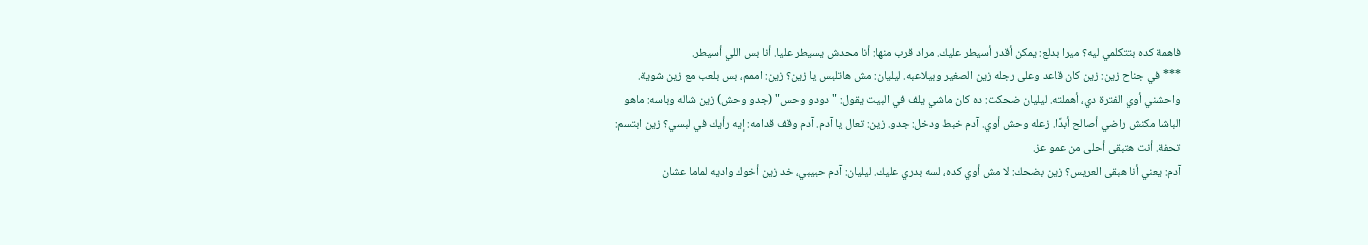فاهمة كده بتتكلمي ليه؟ ميرا بدلع: يمكن أقدر أسيطر عليك. مراد قرب منها: أنا محدش يسيطر عليا. أنا بس اللي أسيطر.
*** في جناح زين: زين كان قاعد وعلى رجله زين الصغير وبيلاعبه. ليليان: مش هاتلبس يا زين؟ زين: اممم، بس بلعب مع زين شوية. واحشني أوي الفترة دي، أهملته. ليليان ضحكت: ده كان ماشي يلف في البيت يقول: "دودو وحس" (جدو وحش) زين شاله وباسه: ماهو الباشا مكنش راضي أصالح أبدًا. زعله وحش أوي. آدم خبط ودخل: جدو. زين: تعال يا آدم. آدم وقف قدامه: إيه رأيك في لبسي؟ زين ابتسم: تحفة. أنت هتبقى أحلى من عمو عز.
آدم: يعني أنا هبقى العريس؟ زين بضحك: لا مش أوي كده، لسه بدري عليك. ليليان: آدم حبيبي، خد زين أخوك واديه لماما عشان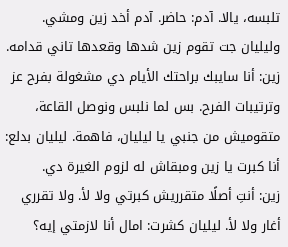تلبسه، يالا. آدم: حاضر. آدم أخد زين ومشي. وليليان جت تقوم زين شدها وقعدها تاني قدامه. زين: أنا سايبك براحتك الأيام دي مشغولة بفرح عز وترتيبات الفرح. بس لما نلبس ونوصل القاعة، متقوميش من جنبي يا ليليان، فاهمة. ليليان بدلع: أنا كبرت يا زين ومبقاش له لزوم الغيرة دي.
زين: أنتِ أصلًا متقرريش كبرتي ولا لأ. ولا تقرري أغار ولا لأ. ليليان كشرت: امال أنا لازمتي إيه؟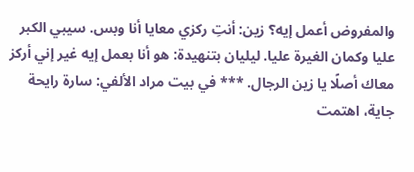والمفروض أعمل إيه؟ زين: أنتِ ركزي معايا أنا وبس. سيبي الكبر عليا وكمان الغيرة عليا. ليليان بتنهيدة: هو أنا بعمل إيه غير إني أركز معاك أصلًا يا زين الرجال. *** في بيت مراد الألفي: سارة رايحة جاية، اهتمت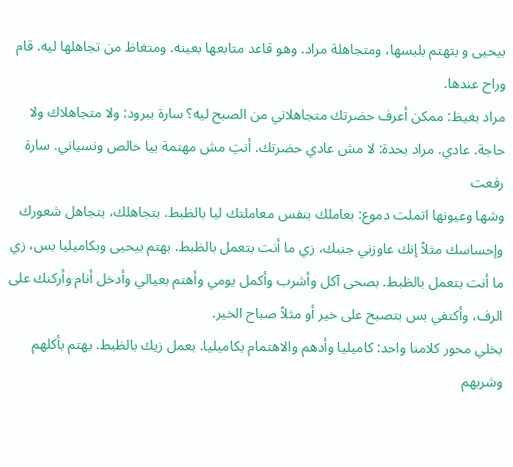بيحيى و بتهتم بلبسها، ومتجاهلة مراد. وهو قاعد متابعها بعينه. ومتغاظ من تجاهلها ليه. قام وراح عندها.
مراد بغيظ: ممكن أعرف حضرتك متجاهلاني من الصبح ليه؟ سارة ببرود: ولا متجاهلاك ولا حاجة. عادي. مراد بحدة: لا مش عادي حضرتك. أنتِ مش مهتمة بيا خالص ونسياني. سارة رفعت
وشها وعيونها اتملت دموع: بعاملك بنفس معاملتك ليا بالظبط. بتجاهلك، بتجاهل شعورك وإحساسك مثلاً إنك عاوزني جنبك، زي ما أنت بتعمل بالظبط. بهتم بيحيى وبكاميليا بس، زي ما أنت بتعمل بالظبط. بصحى آكل وأشرب وأكمل يومي وأهتم بعيالي وأدخل أنام وأركنك على الرف، وأكتفي بس بتصبح على خير أو مثلاً صباح الخير.
بخلي محور كلامنا واحد: كاميليا وأدهم والاهتمام بكاميليا. بعمل زيك بالظبط. بهتم بأكلهم وشربهم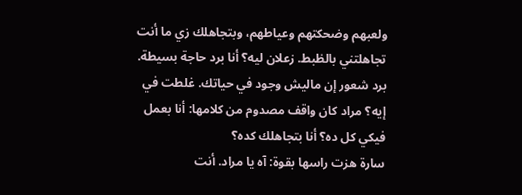ولعبهم وضحكتهم وعياطهم، وبتجاهلك زي ما أنت تجاهلتني بالظبط. زعلان ليه؟ أنا برد حاجة بسيطة. برد شعور إن ماليش وجود في حياتك. غلطت في إيه؟ مراد كان واقف مصدوم من كلامها: أنا بعمل فيكي كل ده؟ أنا بتجاهلك كده؟
سارة هزت راسها بقوة: آه يا مراد. أنت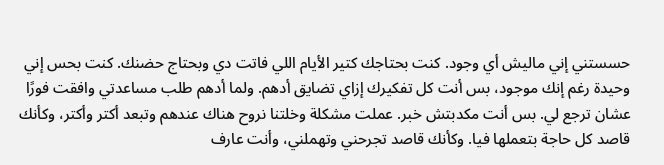حسستني إني ماليش أي وجود. كنت بحتاجك كتير الأيام اللي فاتت دي وبحتاج حضنك. كنت بحس إني وحيدة رغم إنك موجود، بس أنت كل تفكيرك إزاي تضايق أدهم. ولما أدهم طلب مساعدتي وافقت فورًا عشان ترجع لي. بس أنت مكدبتش خبر. عملت مشكلة وخلتنا نروح هناك عندهم وتبعد أكتر وأكتر، وكأنك قاصد كل حاجة بتعملها فيا. وكأنك قاصد تجرحني وتهملني، وأنت عارف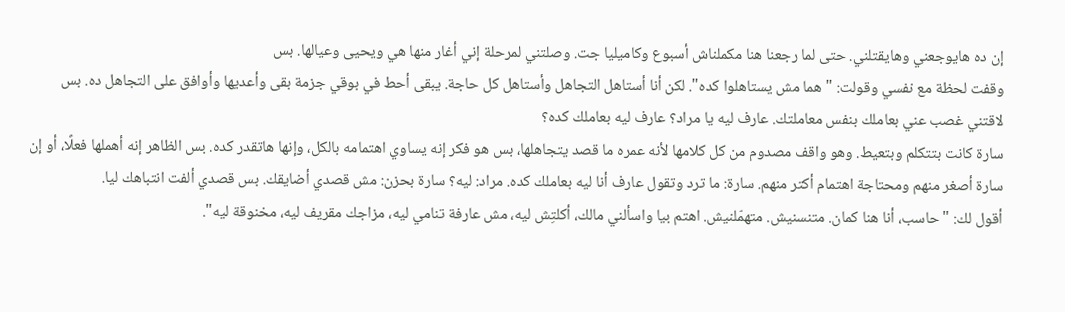إن ده هايوجعني وهايقتلني. حتى لما رجعنا هنا مكملناش أسبوع وكاميليا جت. وصلتني لمرحلة إني أغار منها هي ويحيى وعيالها. بس
وقفت لحظة مع نفسي وقولت: "هما مش يستاهلوا كده". لكن أنا أستاهل التجاهل وأستاهل كل حاجة. يبقى أحط في بوقي جزمة بقى وأعديها وأوافق على التجاهل ده. بس لاقتني غصب عني بعاملك بنفس معاملتك. عارف ليه يا مراد؟ عارف ليه بعاملك كده؟
سارة كانت بتتكلم وبتعيط. وهو واقف مصدوم من كل كلامها لأنه عمره ما قصد يتجاهلها، بس هو فكر إنه يساوي اهتمامه بالكل، وإنها هاتقدر كده. بس الظاهر إنه أهملها فعلًا، أو إن سارة أصغر منهم ومحتاجة اهتمام أكتر منهم. سارة: ما ترد وتقول عارف أنا ليه بعاملك كده. مراد: ليه؟ سارة بحزن: مش قصدي أضايقك. بس قصدي ألفت انتباهك ليا.
أقول لك: "حاسب، أنا هنا كمان. متنسنيش. متهمّلنيش. اهتم بيا واسألني مالك، أكلتِش ليه، مش عارفة تنامي ليه، مزاجك مقريف ليه، مخنوقة ليه".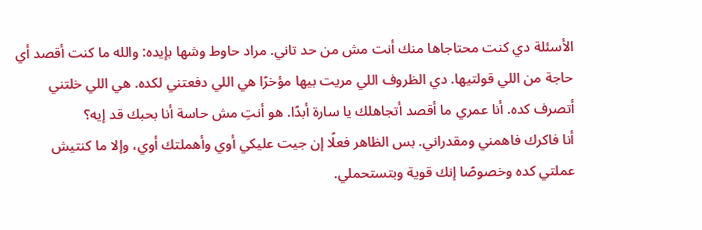الأسئلة دي كنت محتاجاها منك أنت مش من حد تاني. مراد حاوط وشها بإيده: والله ما كنت أقصد أي حاجة من اللي قولتيها. دي الظروف اللي مريت بيها مؤخرًا هي اللي دفعتني لكده. هي اللي خلتني أتصرف كده. أنا عمري ما أقصد أتجاهلك يا سارة أبدًا. هو أنتِ مش حاسة أنا بحبك قد إيه؟
أنا فاكرك فاهمني ومقدراني. بس الظاهر فعلًا إن جيت عليكي أوي وأهملتك أوي، وإلا ما كنتيش عملتي كده وخصوصًا إنك قوية وبتستحملي.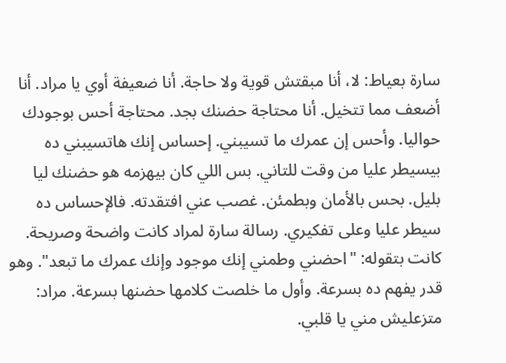سارة بعياط: لا، أنا مبقتش قوية ولا حاجة. أنا ضعيفة أوي يا مراد. أنا أضعف مما تتخيل. أنا محتاجة حضنك بجد. محتاجة أحس بوجودك حواليا. وأحس إن عمرك ما تسيبني. إحساس إنك هاتسيبني ده بيسيطر عليا من وقت للتاني. بس اللي كان بيهزمه هو حضنك ليا بليل. بحس بالأمان وبطمئن. غصب عني افتقدته. فالإحساس ده سيطر عليا وعلى تفكيري. رسالة سارة لمراد كانت واضحة وصريحة.
كانت بتقوله: "احضني وطمني إنك موجود وإنك عمرك ما تبعد". وهو قدر يفهم ده بسرعة. وأول ما خلصت كلامها حضنها بسرعة. مراد: متزعليش مني يا قلبي.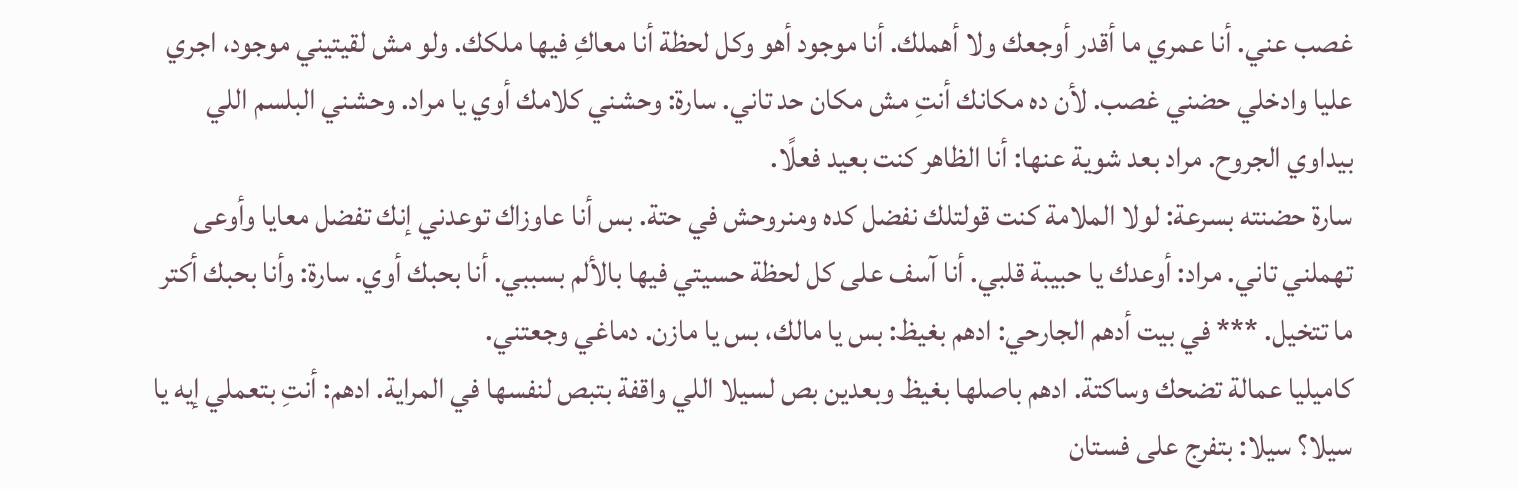غصب عني. أنا عمري ما أقدر أوجعك ولا أهملك. أنا موجود أهو وكل لحظة أنا معاكِ فيها ملكك. ولو مش لقيتيني موجود، اجري عليا وادخلي حضني غصب. لأن ده مكانك أنتِ مش مكان حد تاني. سارة: وحشني كلامك أوي يا مراد. وحشني البلسم اللي بيداوي الجروح. مراد بعد شوية عنها: أنا الظاهر كنت بعيد فعلًا.
سارة حضنته بسرعة: لولا الملامة كنت قولتلك نفضل كده ومنروحش في حتة. بس أنا عاوزاك توعدني إنك تفضل معايا وأوعى تهملني تاني. مراد: أوعدك يا حبيبة قلبي. أنا آسف على كل لحظة حسيتي فيها بالألم بسببي. أنا بحبك أوي. سارة: وأنا بحبك أكتر ما تتخيل. *** في بيت أدهم الجارحي: ادهم بغيظ: بس يا مالك، بس يا مازن. دماغي وجعتني.
كاميليا عمالة تضحك وساكتة. ادهم باصلها بغيظ وبعدين بص لسيلا اللي واقفة بتبص لنفسها في المراية. ادهم: أنتِ بتعملي إيه يا سيلا؟ سيلا: بتفرج على فستان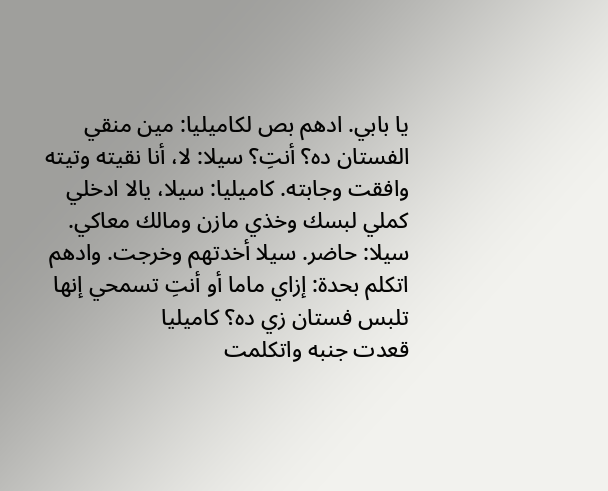يا بابي. ادهم بص لكاميليا: مين منقي الفستان ده؟ أنتِ؟ سيلا: لا، أنا نقيته وتيته وافقت وجابته. كاميليا: سيلا، يالا ادخلي كملي لبسك وخذي مازن ومالك معاكي. سيلا: حاضر. سيلا أخدتهم وخرجت. وادهم اتكلم بحدة: إزاي ماما أو أنتِ تسمحي إنها تلبس فستان زي ده؟ كاميليا
قعدت جنبه واتكلمت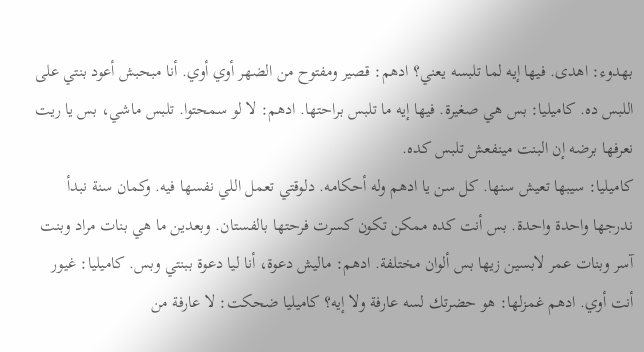بهدوء: اهدى. فيها إيه لما تلبسه يعني؟ ادهم: قصير ومفتوح من الضهر أوي أوي. أنا مبحبش أعود بنتي على اللبس ده. كاميليا: بس هي صغيرة. فيها إيه ما تلبس براحتها. ادهم: لا لو سمحتوا. تلبس ماشي، بس يا ريت نعرفها برضه إن البنت مينفعش تلبس كده.
كاميليا: سيبها تعيش سنها. كل سن يا ادهم وله أحكامه. دلوقتي تعمل اللي نفسها فيه. وكمان سنة نبدأ ندرجها واحدة واحدة. بس أنت كده ممكن تكون كسرت فرحتها بالفستان. وبعدين ما هي بنات مراد وبنت آسر وبنات عمر لابسين زيها بس ألوان مختلفة. ادهم: ماليش دعوة، أنا ليا دعوة ببنتي وبس. كاميليا: غيور أنت أوي. ادهم غمزلها: هو حضرتك لسه عارفة ولا إيه؟ كاميليا ضحكت: لا عارفة من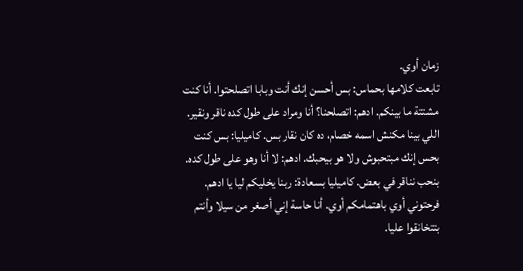زمان أوي.
تابعت كلامها بحماس: بس أحسن إنك أنت وبابا اتصلحتوا. أنا كنت مشتتة ما بينكم. ادهم: اتصلحنا؟ أنا ومراد على طول كده ناقر ونقير. اللي بينا مكنش اسمه خصام، ده كان نقار بس. كاميليا: بس كنت بحس إنك مبتحبوش ولا هو بيحبك. ادهم: لا أنا وهو على طول كده. بنحب نناقر في بعض. كاميليا بسعادة: ربنا يخليكم ليا يا ادهم. فرحتوني أوي باهتمامكم أوي. أنا حاسة إني أصغر من سيلا وأنتم بتتخانقوا عليا.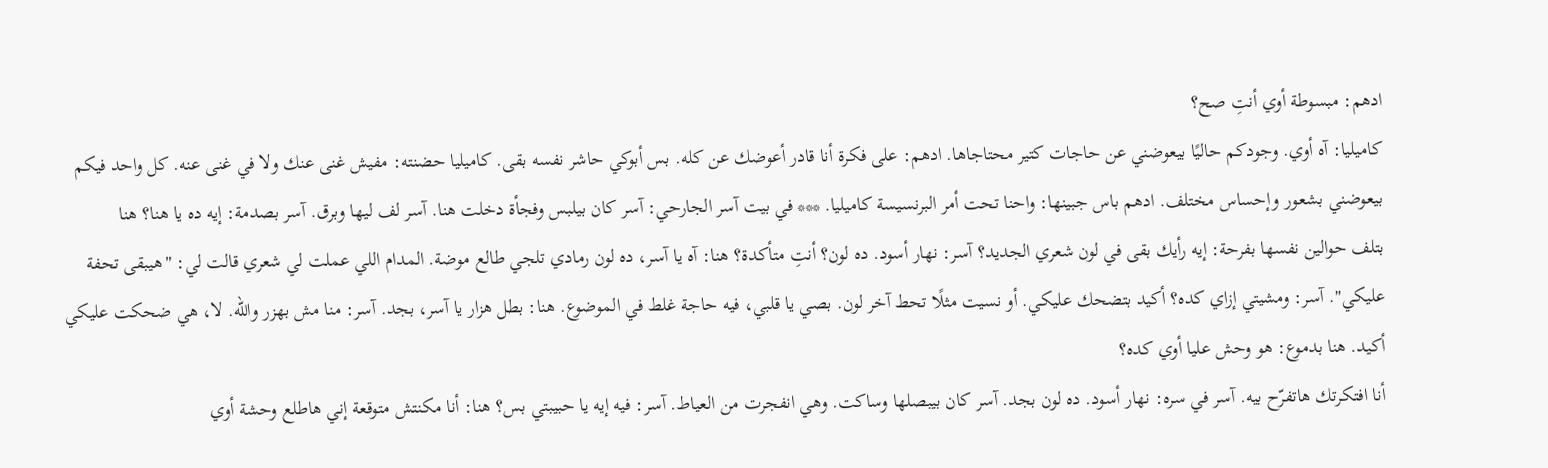ادهم: مبسوطة أوي أنتِ صح؟
كاميليا: آه أوي. وجودكم حاليًا بيعوضني عن حاجات كتير محتاجاها. ادهم: على فكرة أنا قادر أعوضك عن كله. بس أبوكي حاشر نفسه بقى. كاميليا حضنته: مفيش غنى عنك ولا في غنى عنه. كل واحد فيكم بيعوضني بشعور وإحساس مختلف. ادهم باس جبينها: واحنا تحت أمر البرنسيسة كاميليا. *** في بيت آسر الجارحي: آسر كان بيلبس وفجأة دخلت هنا. آسر لف ليها وبرق. آسر بصدمة: إيه ده يا هنا؟ هنا
بتلف حوالين نفسها بفرحة: إيه رأيك بقى في لون شعري الجديد؟ آسر: نهار أسود. ده لون؟ أنتِ متأكدة؟ هنا: آه يا آسر، ده لون رمادي تلجي طالع موضة. المدام اللي عملت لي شعري قالت لي: "هيبقى تحفة عليكي". آسر: ومشيتي إزاي كده؟ أكيد بتضحك عليكي. أو نسيت مثلًا تحط آخر لون. بصي يا قلبي، فيه حاجة غلط في الموضوع. هنا: بطل هزار يا آسر، بجد. آسر: منا مش بهزر والله. لا، هي ضحكت عليكي أكيد. هنا بدموع: هو وحش عليا أوي كده؟
أنا افتكرتك هاتفرّح بيه. آسر في سره: نهار أسود. ده لون بجد. آسر كان بيبصلها وساكت. وهي انفجرت من العياط. آسر: فيه إيه يا حبيبتي بس؟ هنا: أنا مكنتش متوقعة إني هاطلع وحشة أوي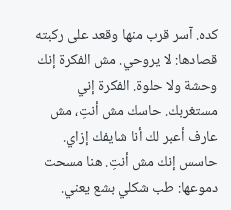كده. آسر قرب منها وقعد على ركبته قصادها: لا يروحي. مش الفكرة إنك وحشة ولا حلوة. الفكرة إني مستغربك. حاسك مش أنتِ، مش عارف أعبر لك أنا شايفك إزاي. حاسس إنك مش أنتِ. هنا مسحت دموعها: طب شكلي بشع يعني.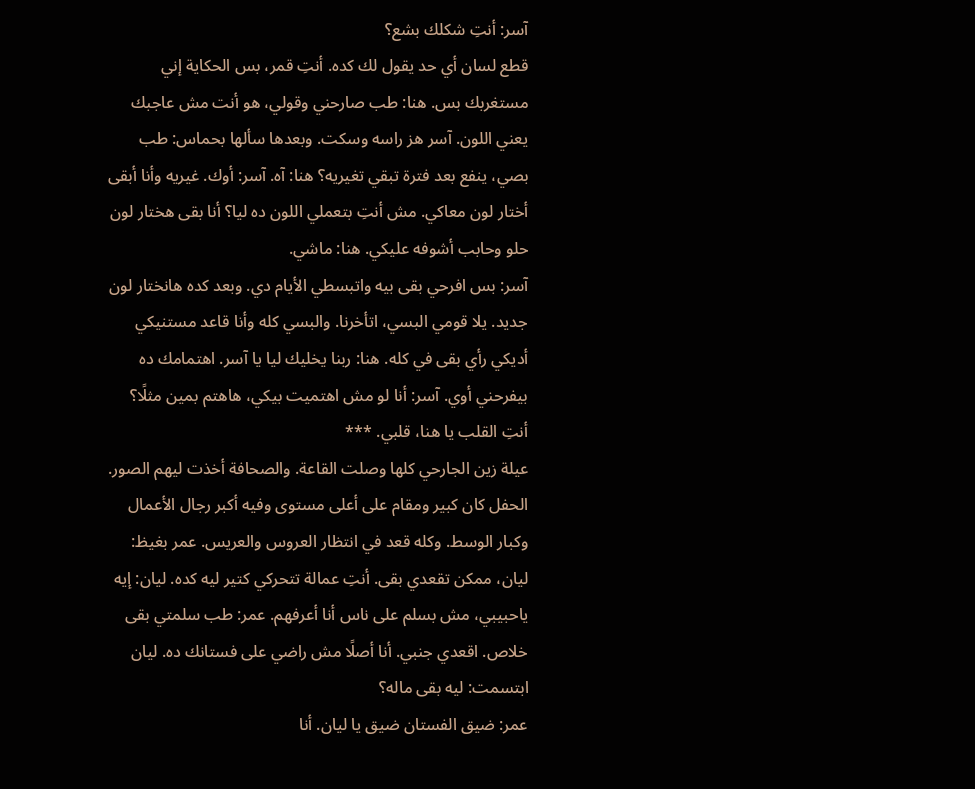آسر: أنتِ شكلك بشع؟
قطع لسان أي حد يقول لك كده. أنتِ قمر، بس الحكاية إني مستغربك بس. هنا: طب صارحني وقولي، هو أنت مش عاجبك يعني اللون. آسر هز راسه وسكت. وبعدها سألها بحماس: طب بصي، ينفع بعد فترة تبقي تغيريه؟ هنا: آه. آسر: أوك. غيريه وأنا أبقى أختار لون معاكي. مش أنتِ بتعملي اللون ده ليا؟ أنا بقى هختار لون حلو وحابب أشوفه عليكي. هنا: ماشي.
آسر: بس افرحي بقى بيه واتبسطي الأيام دي. وبعد كده هانختار لون جديد. يلا قومي البسي، اتأخرنا. والبسي كله وأنا قاعد مستنيكي أديكي رأي بقى في كله. هنا: ربنا يخليك ليا يا آسر. اهتمامك ده بيفرحني أوي. آسر: أنا لو مش اهتميت بيكي، هاهتم بمين مثلًا؟ أنتِ القلب يا هنا، قلبي. ***
عيلة زين الجارحي كلها وصلت القاعة. والصحافة أخذت ليهم الصور. الحفل كان كبير ومقام على أعلى مستوى وفيه أكبر رجال الأعمال وكبار الوسط. وكله قعد في انتظار العروس والعريس. عمر بغيظ: ليان، ممكن تقعدي بقى. أنتِ عمالة تتحركي كتير ليه كده. ليان: إيه ياحبيبي، مش بسلم على ناس أنا أعرفهم. عمر: طب سلمتي بقى خلاص. اقعدي جنبي. أنا أصلًا مش راضي على فستانك ده. ليان ابتسمت: ليه بقى ماله؟
عمر: ضيق الفستان ضيق يا ليان. أنا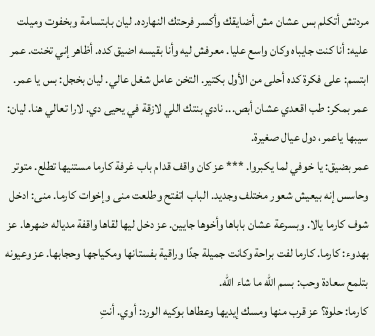مردتش أتكلم بس عشان مش أضايقك وأكسر فرحتك النهارده. ليان بابتسامة وبخفوت وميلت عليه: أنا كنت جايباه وكان واسع عليا. معرفش ليه وأنا بقيسه اضيق كده. أظاهر إني تخنت. عمر ابتسم: على فكرة كده أحلى من الأول بكتير. التخن عامل شغل عالي. ليان بخجل: بس يا عمر. عمر بمكر: طب اقعدي عشان أبص... نادي بنتك اللي لازقة في يحيى دي. لارا تعالي هنا. ليان: سيبها ياعمر، دول عيال صغيرة.
عمر بضيق: يا خوفي لما يكبروا. *** عز كان واقف قدام باب غرفة كارما مستنيها تطلع. متوتر وحاسس إنه بيعيش شعور مختلف وجديد. الباب اتفتح وطلعت منى وإخوات كارما. منى: ادخل شوف كارما يالا. وبسرعة عشان باباها وأخوها جايين. عز دخل ليها لقاها واقفة مدياله ضهرها. عز بهدوء: كارما. كارما لفت براحة وكانت جميلة جدًا وراقية بفستانها ومكياجها وحجابها. عز وعيونه بتلمع سعادة وحب: بسم الله ما شاء الله.
كارما: حلوة؟ عز قرب منها ومسك إيديها وعطاها بوكيه الورد: أوي. أنتِ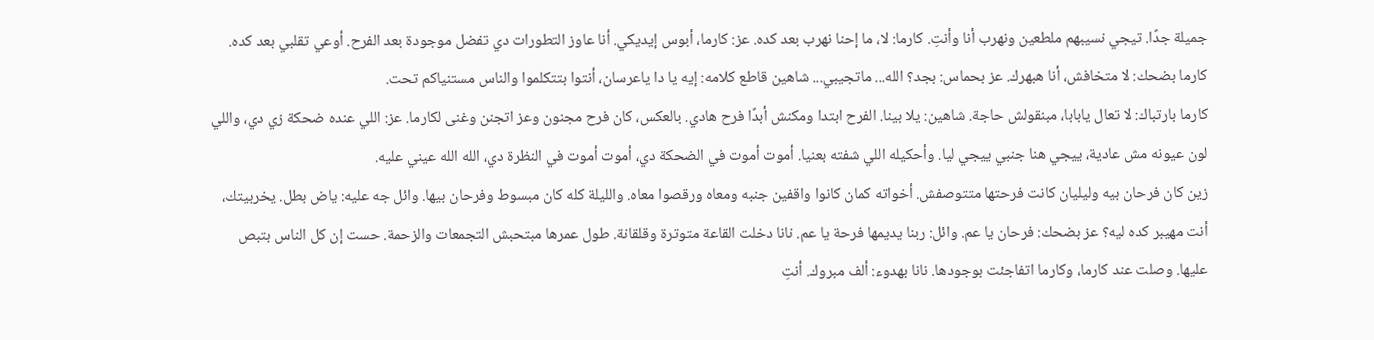جميلة جدًا. تيجي نسيبهم ملطعين ونهرب أنا وأنتِ. كارما: لا، ما إحنا نهرب بعد كده. عز: كارما، أبوس إيديكي. أنا عاوز التطورات دي تفضل موجودة بعد الفرح. أوعي تقلبي بعد كده. كارما بضحك: لا متخافش، أنا هبهرك. عز بحماس: بجد؟ الله... ماتجيبي... شاهين قاطع كلامه: إيه يا دا ياعرسان، أنتوا بتتكلموا والناس مستنياكم تحت.
كارما بارتباك: لا تعال يابابا، مبنقولش حاجة. شاهين: يلا بينا. الفرح ابتدا ومكنش أبدًا فرح هادي. بالعكس، كان فرح مجنون وعز اتجنن وغنى لكارما. عز: اللي عنده ضحكة زي دي، واللي لون عيونه مش عادية، ييجي هنا جنبي ييجي ليا. وأحكيله اللي شفته بعنيا. أموت أموت في الضحكة دي، أموت أموت في النظرة دي، الله الله عيني عليه.
زين كان فرحان بيه وليليان كانت فرحتها متتوصفش. أخواته كمان كانوا واقفين جنبه ومعاه ورقصوا معاه. والليلة كله كان مبسوط وفرحان بيها. وائل جه عليه: ياض بطل. يخربيتك، أنت مهيبر كده ليه؟ عز بضحك: فرحان يا عم. وائل: ربنا يديمها فرحة يا عم. نانا دخلت القاعة متوترة وقلقانة. طول عمرها مبتحبش التجمعات والزحمة. حست إن كل الناس بتبص عليها. وصلت عند كارما، وكارما اتفاجئت بوجودها. نانا بهدوء: ألف مبروك. أنتِ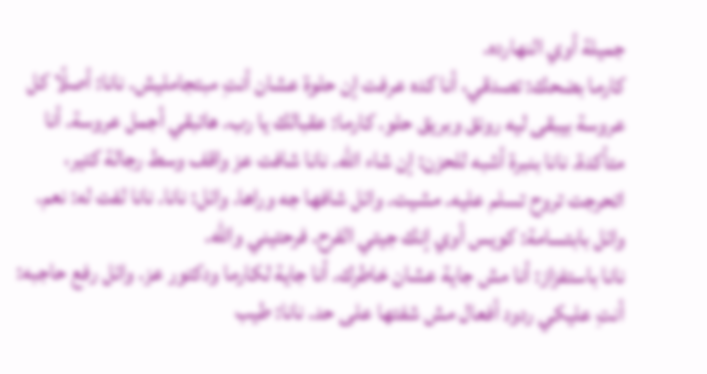جميلة أوي النهارده.
كارما بضحك: تصدقي، أنا كده عرفت إن حلوة عشان أنتِ مبتجامليش. نانا: أصلًا كل عروسة بيبقى ليه رونق وبريق حلو. كارما: عقبالك يا رب. هاتبقي أجمل عروسة. أنا متأكدة. نانا بنبرة أشبه للحزن: إن شاء الله. نانا شافت عز واقف وسط رجالة كتير، اتحرجت تروح تسلم عليه. مشيت. وائل شافها جه وراها. وائل: نانا. نانا لفت له: نعم. وائل بابتسامة: كويس أوي إنك جيتي الفرح. فرحتيني والله.
نانا باستفزاز: أنا مش جاية عشان خاطرك. أنا جاية لكارما ودكتور عز. وائل رفع حاجبه: أنتِ عليكي ردود أفعال مش شفتها على حد. نانا: طيب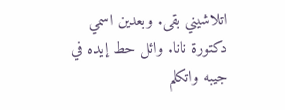اتلاشيني بقى. وبعدين اسمي دكتورة نانا. وائل حط إيده في جيبه واتكلم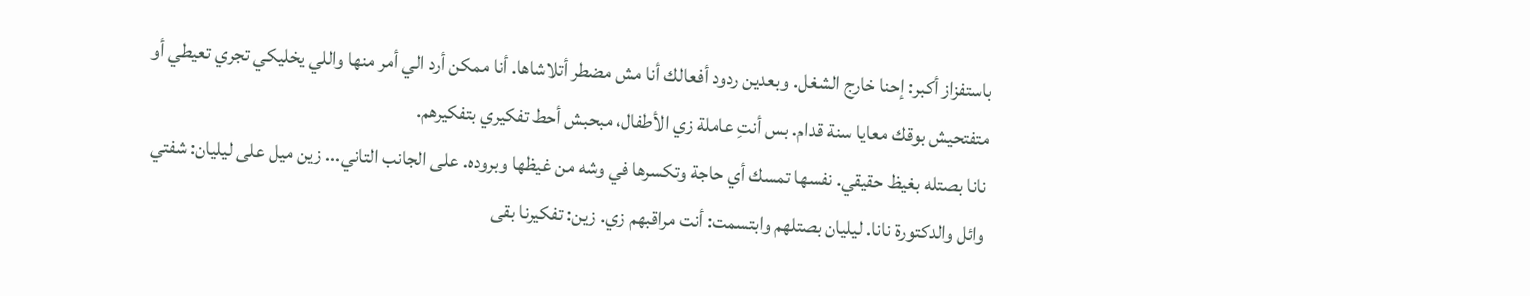باستفزاز أكبر: إحنا خارج الشغل. وبعدين ردود أفعالك أنا مش مضطر أتلاشاها. أنا ممكن أرد الي أمر منها واللي يخليكي تجري تعيطي أو متفتحيش بوقك معايا سنة قدام. بس أنتِ عاملة زي الأطفال، مبحبش أحط تفكيري بتفكيرهم.
نانا بصتله بغيظ حقيقي. نفسها تمسك أي حاجة وتكسرها في وشه من غيظها وبروده. على الجانب التاني... زين ميل على ليليان: شفتي وائل والدكتورة نانا. ليليان بصتلهم وابتسمت: أنت مراقبهم زي. زين: تفكيرنا بقى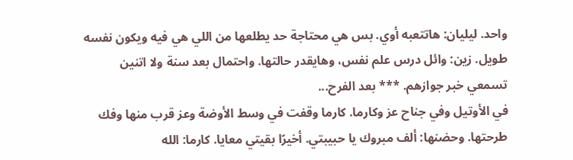واحد. ليليان: هاتتعبه أوي. بس هي محتاجة حد يطلعها من اللي هي فيه ويكون نفسه طويل. زين: وائل درس علم نفس، وهايقدر حالتها. واحتمال بعد سنة ولا اتنين تسمعي خبر جوازهم. *** بعد الفرح...
في الأوتيل وفي جناح عز وكارما. كارما وقفت في وسط الأوضة وعز قرب منها وفك طرحتها. وحضنها: ألف مبروك يا حبيبتي. أخيرًا بقيتي معايا. كارما: الله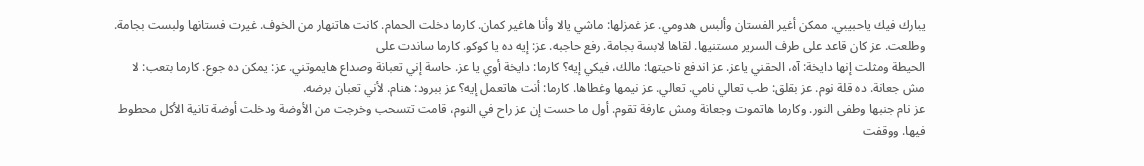يبارك فيك ياحبيبي. ممكن أغير الفستان وألبس هدومي. عز غمزلها: ماشي يالا وأنا هاغير كمان. كارما دخلت الحمام. كانت هاتنهار من الخوف. غيرت فستانها ولبست بجامة. وطلعت. عز كان قاعد على طرف السرير مستنيها. لقاها لابسة بجامة. رفع حاجبه. عز: إيه ده يا كوكو. كارما ساندت على
الحيطة ومثلت إنها دايخة: آه، الحقني ياعز. عز اندفع ناحيتها: مالك، فيكي إيه؟ كارما: دايخة أوي يا عز. حاسة إني تعبانة وصداع هايموتني. عز: يمكن ده جوع. كارما بتعب: لا مش جعانة. ده قلة نوم. عز بقلق: طب تعالي نامي. تعالي. عز نيمها وغطاها. كارما: أنت هاتعمل إيه؟ عز ببرود: هنام. لأني تعبان برضه.
عز نام جنبها وطفى النور. وكارما هاتموت وجعانة ومش عارفة تقوم. أول ما حست إن عز راح في النوم، قامت تتسحب وخرجت من الأوضة ودخلت أوضة تانية الأكل محطوط فيها. ووقفت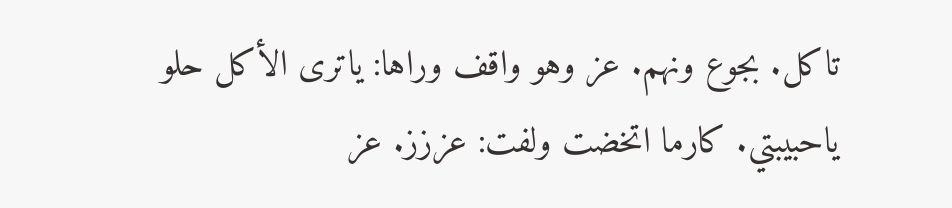تاكل. بجوع ونهم. عز وهو واقف وراها: ياترى الأكل حلو ياحبيبتي. كارما اتخضت ولفت: عززز. عز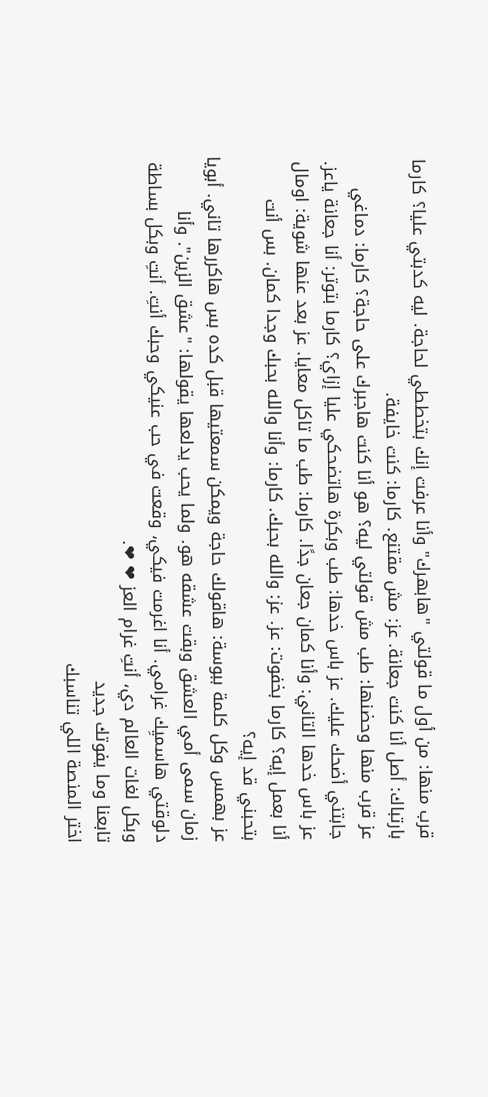قرب منها: من أول ما قولتي "هابهرك" وأنا عرفت إنك بتخططي لحاجة. ليه كدبتي عليا؟ كارما بارتباك: أصل أنا كنت جعانة. عز: مش مقتنع. كارما: كنت خايفة.
عز قرب منها وحضنها: طب مش قولتي ليه؟ هو أنا كنت هاجبرك على حاجة؟ كارما: دماغي جابتني أضحك عليك. عز باس خدها: طب وبكرة هاتضحكي عليا إزاي؟ كارما بتوتر: أنا جعانة ياعز. عز باس خدها التاني: وأنا كمان جعان جدًا. كارما: طب ما تاكل معايا. عز بعد عنها شوية: اومال أنا بعمل إيه؟ كارما بخفوت: عز. عز: والله بحبك. كارما: وأنا والله بحبك وجدا كمان. بس أنت بتحبني قد إيه؟
عز بهمس وكل كلمة ببوسة: هاقولك حاجة ويمكن سمعتيها قبل كده بس هاكررها تاني. أبويا زمان سمى أمي العشق وبقت عشقه هو. ولما يحب يدلعها يقولها: "عشق الزين". وأنا دلوقتي هاسميِك غرامي. أنا اغرمت فيكي، وقعت في حب عنيكي وحبك أنتِ. أنتِ وبكل بساطة وبكل لغات العالم دي، أنتِ غرام العز ❤ ❤.
تابعنا وما يفوتك جديد
اختر المنصة اللي تناسبك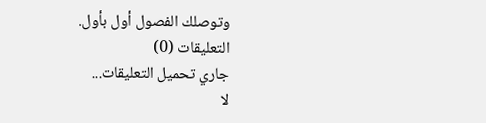وتوصلك الفصول أول بأول.
التعليقات (0)
جاري تحميل التعليقات...
لا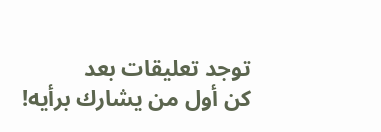توجد تعليقات بعد
كن أول من يشارك برأيه!